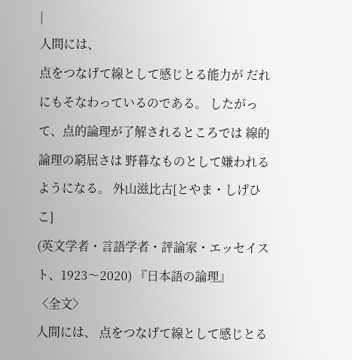|
人間には、
点をつなげて線として感じとる能力が だれにもそなわっているのである。 したがって、点的論理が了解されるところでは 線的論理の窮屈さは 野暮なものとして嫌われるようになる。 外山滋比古[とやま・しげひこ]
(英文学者・言語学者・評論家・エッセイスト、1923〜2020) 『日本語の論理』
〈全文〉
人間には、 点をつなげて線として感じとる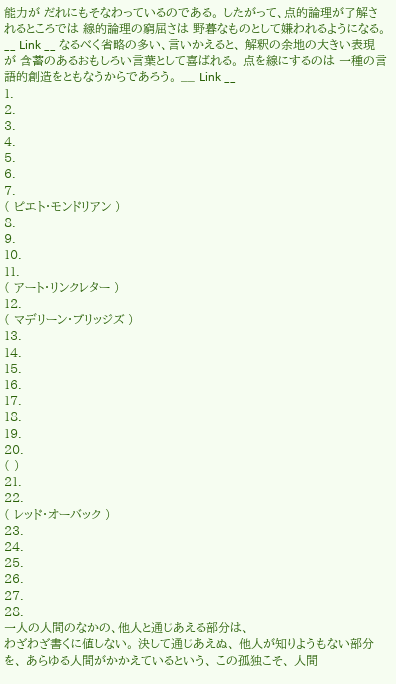能力が だれにもそなわっているのである。 したがって、点的論理が了解されるところでは 線的論理の窮屈さは 野暮なものとして嫌われるようになる。 __ Link __ なるべく省略の多い、言いかえると、 解釈の余地の大きい表現が 含蓄のあるおもしろい言葉として喜ばれる。 点を線にするのは 一種の言語的創造をともなうからであろう。 __ Link __
1.
2.
3.
4.
5.
6.
7.
( ピエト・モンドリアン )
8.
9.
10.
11.
( アート・リンクレター )
12.
( マデリーン・ブリッジズ )
13.
14.
15.
16.
17.
18.
19.
20.
( )
21.
22.
( レッド・オーバック )
23.
24.
25.
26.
27.
28.
一人の人間のなかの、他人と通じあえる部分は、
わざわざ書くに値しない。 決して通じあえぬ、 他人が知りようもない部分を、 あらゆる人間がかかえているという、 この孤独こそ、 人間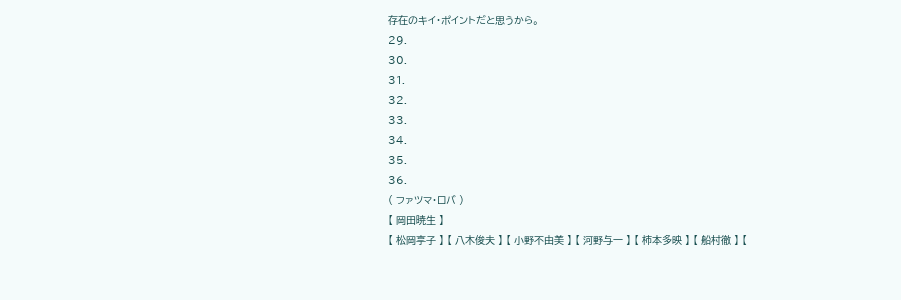存在のキイ・ポイントだと思うから。
29.
30.
31.
32.
33.
34.
35.
36.
( ファツマ・ロバ )
【 岡田暁生 】
【 松岡享子 】 【 八木俊夫 】 【 小野不由美 】 【 河野与一 】 【 柿本多映 】 【 船村徹 】 【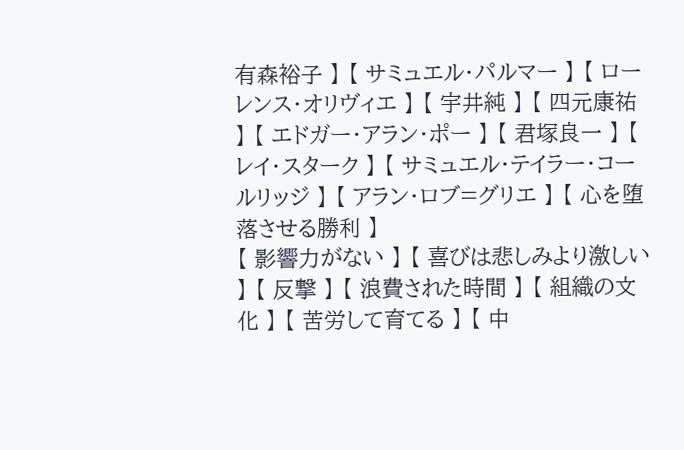有森裕子 】 【 サミュエル・パルマー 】 【 ローレンス・オリヴィエ 】 【 宇井純 】 【 四元康祐 】 【 エドガー・アラン・ポー 】 【 君塚良一 】 【 レイ・スターク 】 【 サミュエル・テイラー・コールリッジ 】 【 アラン・ロブ=グリエ 】 【 心を堕落させる勝利 】
【 影響力がない 】 【 喜びは悲しみより激しい 】 【 反撃 】 【 浪費された時間 】 【 組織の文化 】 【 苦労して育てる 】 【 中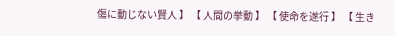傷に動じない賢人 】 【 人間の挙動 】 【 使命を遂行 】 【 生き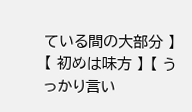ている間の大部分 】 【 初めは味方 】 【 うっかり言い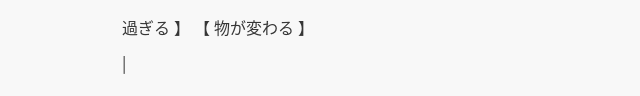過ぎる 】 【 物が変わる 】
|